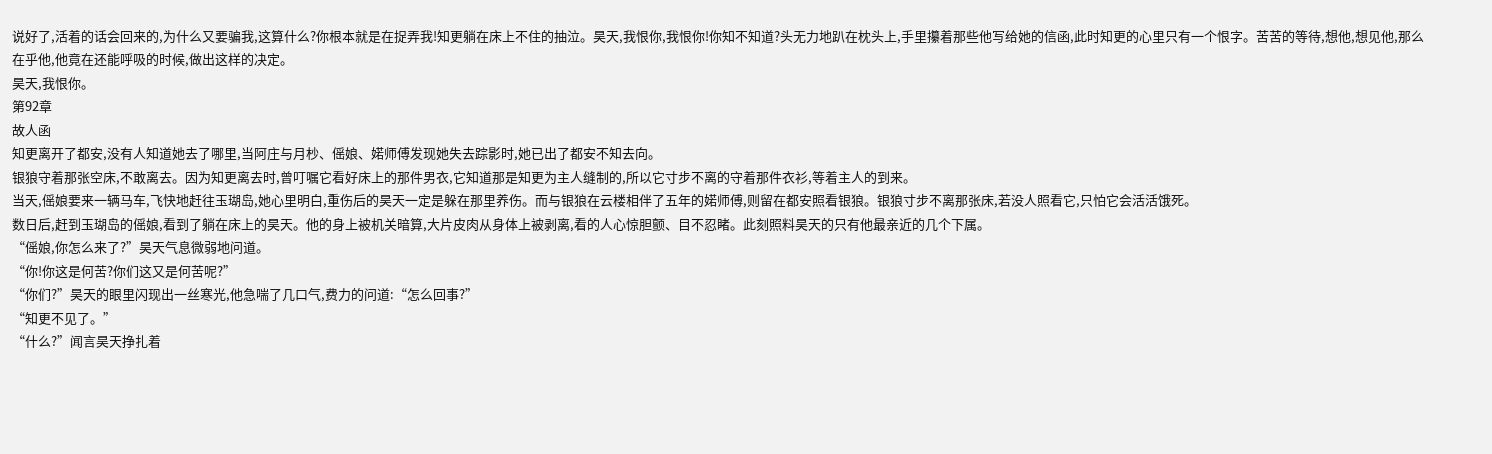说好了,活着的话会回来的,为什么又要骗我,这算什么?你根本就是在捉弄我!知更躺在床上不住的抽泣。昊天,我恨你,我恨你!你知不知道?头无力地趴在枕头上,手里攥着那些他写给她的信函,此时知更的心里只有一个恨字。苦苦的等待,想他,想见他,那么在乎他,他竟在还能呼吸的时候,做出这样的决定。
昊天,我恨你。
第92章
故人函
知更离开了都安,没有人知道她去了哪里,当阿庄与月杪、傜娘、婼师傅发现她失去踪影时,她已出了都安不知去向。
银狼守着那张空床,不敢离去。因为知更离去时,曾叮嘱它看好床上的那件男衣,它知道那是知更为主人缝制的,所以它寸步不离的守着那件衣衫,等着主人的到来。
当天,傜娘要来一辆马车,飞快地赶往玉瑚岛,她心里明白,重伤后的昊天一定是躲在那里养伤。而与银狼在云楼相伴了五年的婼师傅,则留在都安照看银狼。银狼寸步不离那张床,若没人照看它,只怕它会活活饿死。
数日后,赶到玉瑚岛的傜娘,看到了躺在床上的昊天。他的身上被机关暗算,大片皮肉从身体上被剥离,看的人心惊胆颤、目不忍睹。此刻照料昊天的只有他最亲近的几个下属。
“傜娘,你怎么来了?”昊天气息微弱地问道。
“你!你这是何苦?你们这又是何苦呢?”
“你们?”昊天的眼里闪现出一丝寒光,他急喘了几口气,费力的问道:“怎么回事?”
“知更不见了。”
“什么?”闻言昊天挣扎着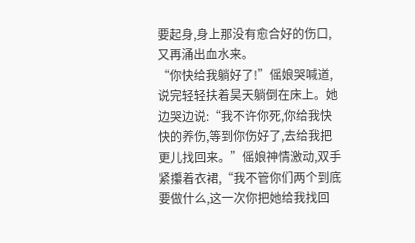要起身,身上那没有愈合好的伤口,又再涌出血水来。
“你快给我躺好了!”傜娘哭喊道,说完轻轻扶着昊天躺倒在床上。她边哭边说:“我不许你死,你给我快快的养伤,等到你伤好了,去给我把更儿找回来。”傜娘神情激动,双手紧攥着衣裙,“我不管你们两个到底要做什么,这一次你把她给我找回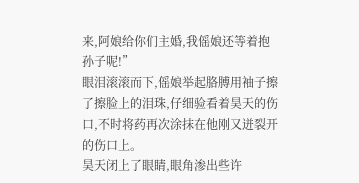来,阿娘给你们主婚,我傜娘还等着抱孙子呢!”
眼泪滚滚而下,傜娘举起胳膊用袖子擦了擦脸上的泪珠,仔细验看着昊天的伤口,不时将药再次涂抹在他刚又迸裂开的伤口上。
昊天闭上了眼睛,眼角渗出些许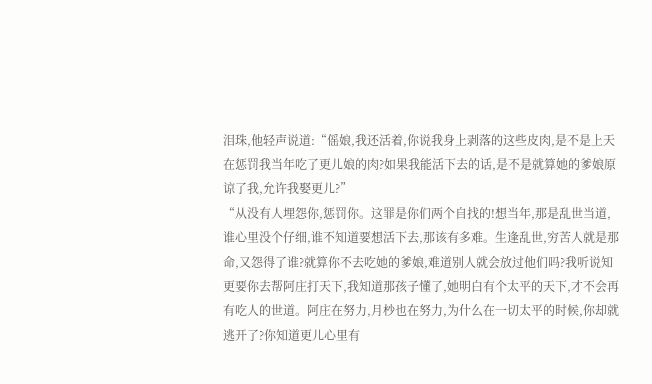泪珠,他轻声说道:“傜娘,我还活着,你说我身上剥落的这些皮肉,是不是上天在惩罚我当年吃了更儿娘的肉?如果我能活下去的话,是不是就算她的爹娘原谅了我,允许我娶更儿?”
“从没有人埋怨你,惩罚你。这罪是你们两个自找的!想当年,那是乱世当道,谁心里没个仔细,谁不知道要想活下去,那该有多难。生逢乱世,穷苦人就是那命,又怨得了谁?就算你不去吃她的爹娘,难道别人就会放过他们吗?我听说知更要你去帮阿庄打天下,我知道那孩子懂了,她明白有个太平的天下,才不会再有吃人的世道。阿庄在努力,月杪也在努力,为什么在一切太平的时候,你却就逃开了?你知道更儿心里有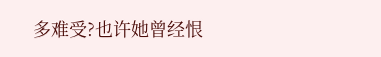多难受?也许她曾经恨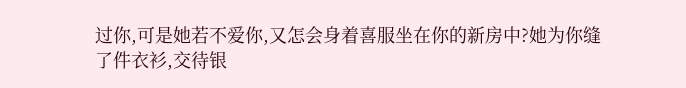过你,可是她若不爱你,又怎会身着喜服坐在你的新房中?她为你缝了件衣衫,交待银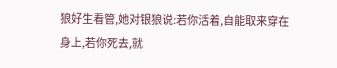狼好生看管,她对银狼说:若你活着,自能取来穿在身上,若你死去,就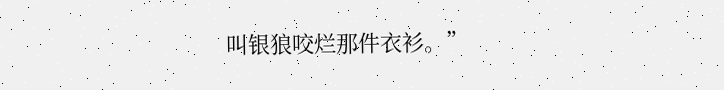叫银狼咬烂那件衣衫。”